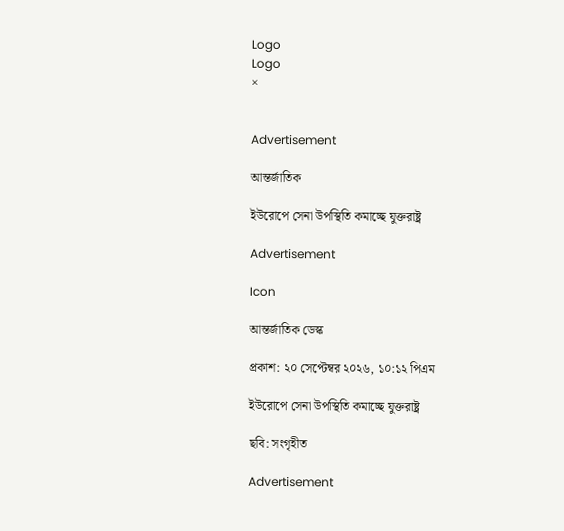Logo
Logo
×


Advertisement

আন্তর্জাতিক

ইউরোপে সেনা উপস্থিতি কমাচ্ছে যুক্তরাষ্ট্র

Advertisement

Icon

আন্তর্জাতিক ডেস্ক

প্রকাশ: ২০ সেপ্টেম্বর ২০২৬, ১০:১২ পিএম

ইউরোপে সেনা উপস্থিতি কমাচ্ছে যুক্তরাষ্ট্র

ছবি: সংগৃহীত

Advertisement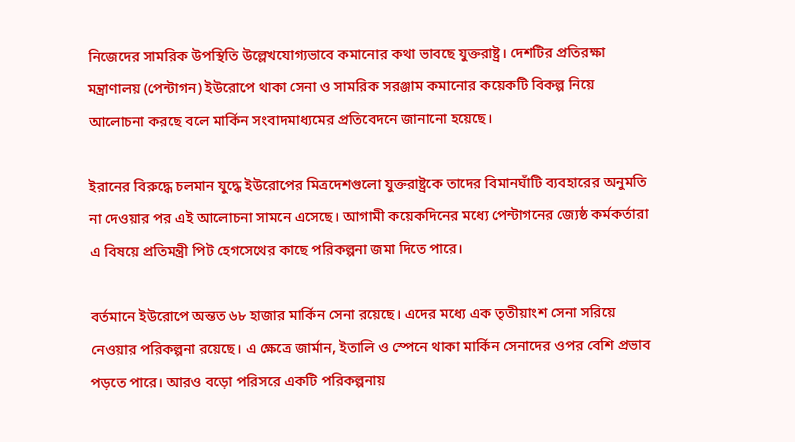নিজেদের সামরিক উপস্থিতি উল্লেখযোগ্যভাবে কমানোর কথা ভাবছে যুক্তরাষ্ট্র। দেশটির প্রতিরক্ষা মন্ত্রাণালয় (পেন্টাগন) ইউরোপে থাকা সেনা ও সামরিক সরঞ্জাম কমানোর কয়েকটি বিকল্প নিয়ে আলোচনা করছে বলে মার্কিন সংবাদমাধ্যমের প্রতিবেদনে জানানো হয়েছে।

ইরানের বিরুদ্ধে চলমান যুদ্ধে ইউরোপের মিত্রদেশগুলো যুক্তরাষ্ট্রকে তাদের বিমানঘাঁটি ব্যবহারের অনুমতি না দেওয়ার পর এই আলোচনা সামনে এসেছে। আগামী কয়েকদিনের মধ্যে পেন্টাগনের জ্যেষ্ঠ কর্মকর্তারা এ বিষয়ে প্রতিমন্ত্রী পিট হেগসেথের কাছে পরিকল্পনা জমা দিতে পারে।

বর্তমানে ইউরোপে অন্তত ৬৮ হাজার মার্কিন সেনা রয়েছে। এদের মধ্যে এক তৃতীয়াংশ সেনা সরিয়ে নেওয়ার পরিকল্পনা রয়েছে। এ ক্ষেত্রে জার্মান, ইতালি ও স্পেনে থাকা মার্কিন সেনাদের ওপর বেশি প্রভাব পড়তে পারে। আরও বড়ো পরিসরে একটি পরিকল্পনায়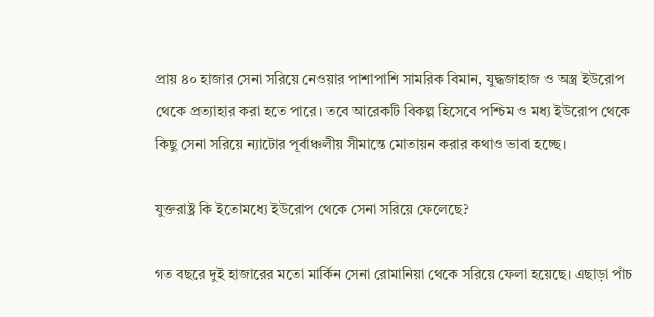প্রায় ৪০ হাজার সেনা সরিয়ে নেওয়ার পাশাপাশি সামরিক বিমান, যুদ্ধজাহাজ ও অস্ত্র ইউরোপ থেকে প্রত্যাহার করা হতে পারে। তবে আরেকটি বিকল্প হিসেবে পশ্চিম ও মধ্য ইউরোপ থেকে কিছু সেনা সরিয়ে ন্যাটোর পূর্বাঞ্চলীয় সীমান্তে মোতায়ন করার কথাও ভাবা হচ্ছে।

যুক্তরাষ্ট্র কি ইতোমধ্যে ইউরোপ থেকে সেনা সরিয়ে ফেলেছে?

গত বছরে দুই হাজারের মতো মার্কিন সেনা রোমানিয়া থেকে সরিয়ে ফেলা হয়েছে। এছাড়া পাঁচ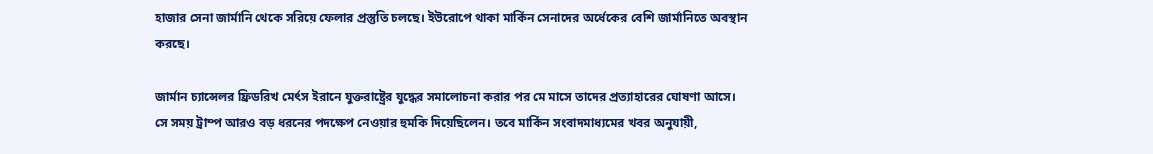হাজার সেনা জার্মানি থেকে সরিয়ে ফেলার প্রস্তুতি চলছে। ইউরোপে থাকা মার্কিন সেনাদের অর্ধেকের বেশি জার্মানিতে অবস্থান করছে।

জার্মান চ্যান্সেলর ফ্রিডরিখ মের্ৎস ইরানে যুক্তরাষ্ট্রের যুদ্ধের সমালোচনা করার পর মে মাসে তাদের প্রত্যাহারের ঘোষণা আসে। সে সময় ট্রাম্প আরও বড় ধরনের পদক্ষেপ নেওয়ার হুমকি দিয়েছিলেন। তবে মার্কিন সংবাদমাধ্যমের খবর অনুযায়ী,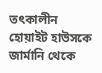তৎকালীন হোয়াইট হাউসকে জার্মানি থেকে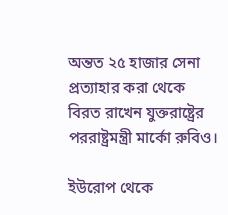অন্তত ২৫ হাজার সেনা প্রত্যাহার করা থেকে বিরত রাখেন যুক্তরাষ্ট্রের পররাষ্ট্রমন্ত্রী মার্কো রুবিও।

ইউরোপ থেকে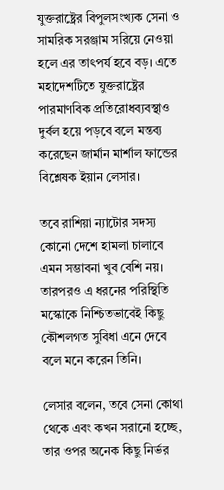যুক্তরাষ্ট্রের বিপুলসংখ্যক সেনা ও সামরিক সরঞ্জাম সরিয়ে নেওয়া হলে এর তাৎপর্য হবে বড়। এতে মহাদেশটিতে যুক্তরাষ্ট্রের পারমাণবিক প্রতিরোধব্যবস্থাও দুর্বল হয়ে পড়বে বলে মন্তব্য করেছেন জার্মান মার্শাল ফান্ডের বিশ্লেষক ইয়ান লেসার।

তবে রাশিয়া ন্যাটোর সদস্য কোনো দেশে হামলা চালাবে এমন সম্ভাবনা খুব বেশি নয়। তারপরও এ ধরনের পরিস্থিতি মস্কোকে নিশ্চিতভাবেই কিছু কৌশলগত সুবিধা এনে দেবে বলে মনে করেন তিনি।

লেসার বলেন, তবে সেনা কোথা থেকে এবং কখন সরানো হচ্ছে, তার ওপর অনেক কিছু নির্ভর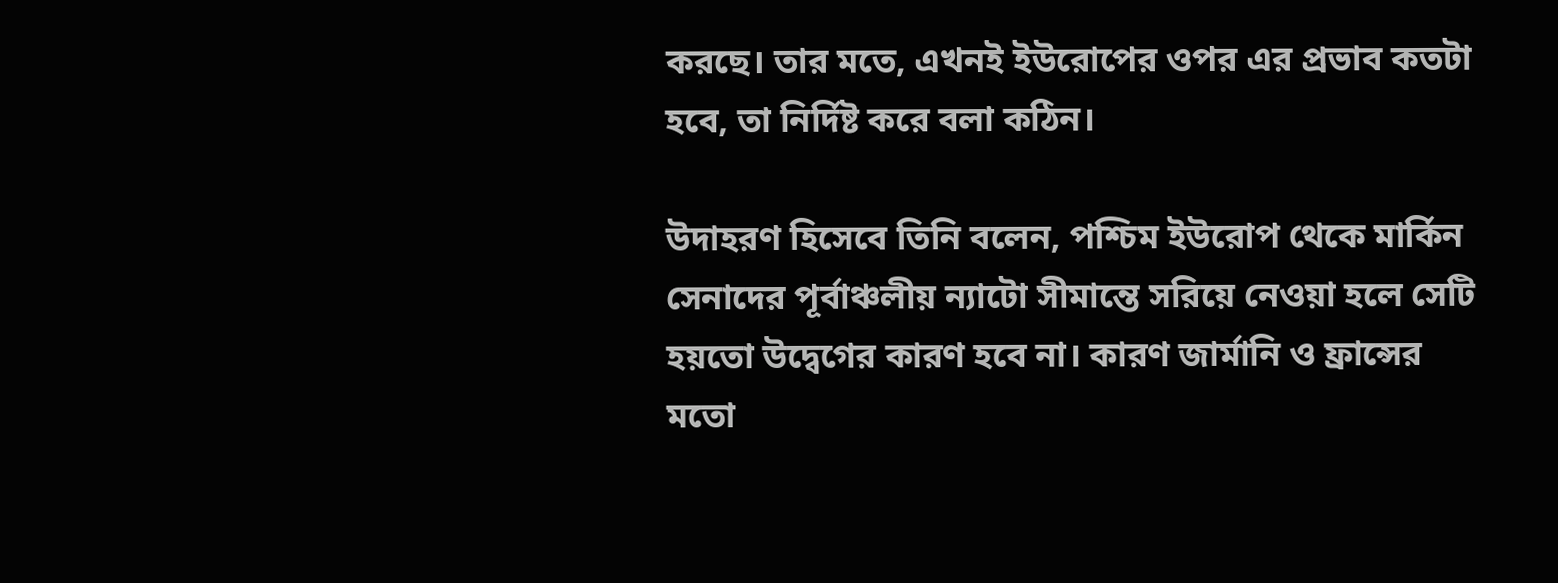করছে। তার মতে, এখনই ইউরোপের ওপর এর প্রভাব কতটা হবে, তা নির্দিষ্ট করে বলা কঠিন।

উদাহরণ হিসেবে তিনি বলেন, পশ্চিম ইউরোপ থেকে মার্কিন সেনাদের পূর্বাঞ্চলীয় ন্যাটো সীমান্তে সরিয়ে নেওয়া হলে সেটি হয়তো উদ্বেগের কারণ হবে না। কারণ জার্মানি ও ফ্রান্সের মতো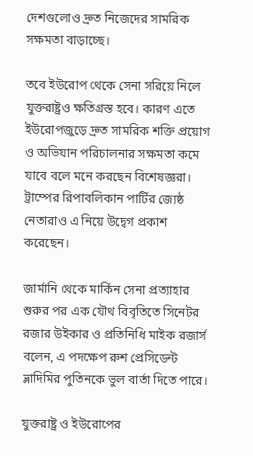দেশগুলোও দ্রুত নিজেদের সামরিক সক্ষমতা বাড়াচ্ছে।

তবে ইউরোপ থেকে সেনা সরিয়ে নিলে যুক্তরাষ্ট্রও ক্ষতিগ্রস্ত হবে। কারণ এতে ইউরোপজুড়ে দ্রুত সামরিক শক্তি প্রয়োগ ও অভিযান পরিচালনার সক্ষমতা কমে যাবে বলে মনে করছেন বিশেষজ্ঞরা। ট্রাম্পের রিপাবলিকান পার্টির জ্যেষ্ঠ নেতারাও এ নিয়ে উদ্বেগ প্রকাশ করেছেন।

জার্মানি থেকে মার্কিন সেনা প্রত্যাহার শুরুর পর এক যৌথ বিবৃতিতে সিনেটর রজার উইকার ও প্রতিনিধি মাইক রজার্স বলেন, এ পদক্ষেপ রুশ প্রেসিডেন্ট ভ্লাদিমির পুতিনকে ভুল বার্তা দিতে পারে।

যুক্তরাষ্ট্র ও ইউরোপের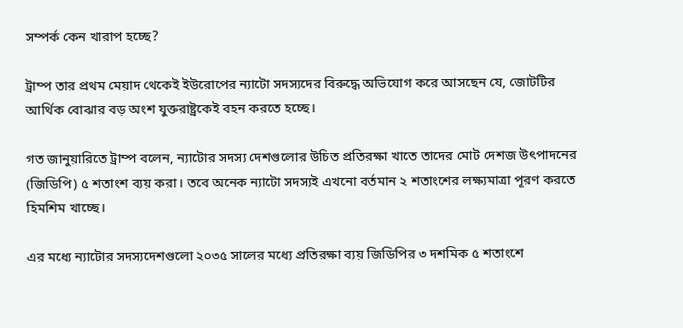সম্পর্ক কেন খারাপ হচ্ছে?

ট্রাম্প তার প্রথম মেয়াদ থেকেই ইউরোপের ন্যাটো সদস্যদের বিরুদ্ধে অভিযোগ করে আসছেন যে, জোটটির আর্থিক বোঝার বড় অংশ যুক্তরাষ্ট্রকেই বহন করতে হচ্ছে।

গত জানুয়ারিতে ট্রাম্প বলেন, ন্যাটোর সদস্য দেশগুলোর উচিত প্রতিরক্ষা খাতে তাদের মোট দেশজ উৎপাদনের (জিডিপি) ৫ শতাংশ ব্যয় করা। তবে অনেক ন্যাটো সদস্যই এখনো বর্তমান ২ শতাংশের লক্ষ্যমাত্রা পূরণ করতে হিমশিম খাচ্ছে।

এর মধ্যে ন্যাটোর সদস্যদেশগুলো ২০৩৫ সালের মধ্যে প্রতিরক্ষা ব্যয় জিডিপির ৩ দশমিক ৫ শতাংশে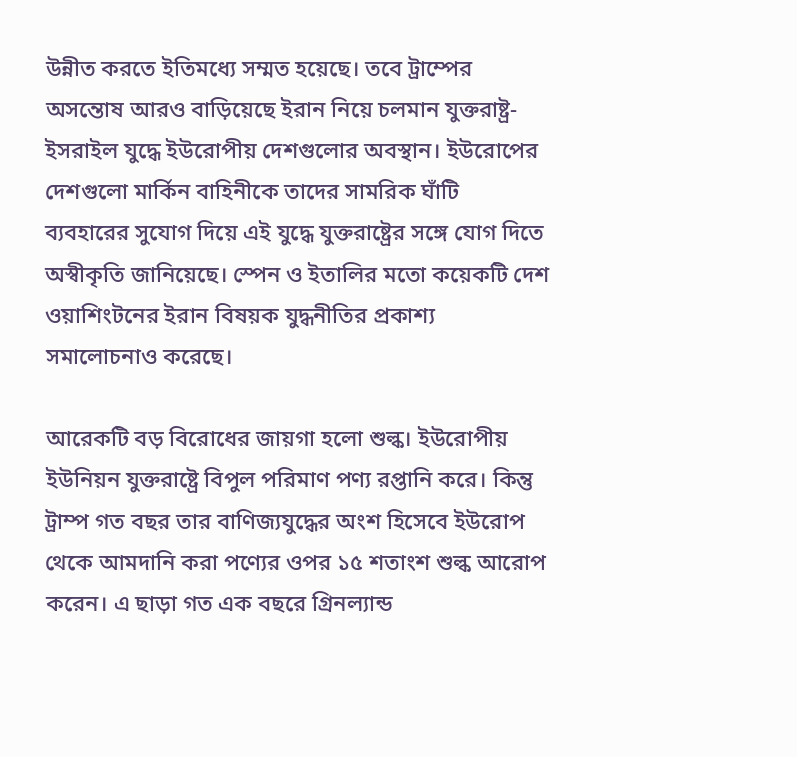উন্নীত করতে ইতিমধ্যে সম্মত হয়েছে। তবে ট্রাম্পের অসন্তোষ আরও বাড়িয়েছে ইরান নিয়ে চলমান যুক্তরাষ্ট্র-ইসরাইল যুদ্ধে ইউরোপীয় দেশগুলোর অবস্থান। ইউরোপের দেশগুলো মার্কিন বাহিনীকে তাদের সামরিক ঘাঁটি ব্যবহারের সুযোগ দিয়ে এই যুদ্ধে যুক্তরাষ্ট্রের সঙ্গে যোগ দিতে অস্বীকৃতি জানিয়েছে। স্পেন ও ইতালির মতো কয়েকটি দেশ ওয়াশিংটনের ইরান বিষয়ক যুদ্ধনীতির প্রকাশ্য সমালোচনাও করেছে।

আরেকটি বড় বিরোধের জায়গা হলো শুল্ক। ইউরোপীয় ইউনিয়ন যুক্তরাষ্ট্রে বিপুল পরিমাণ পণ্য রপ্তানি করে। কিন্তু ট্রাম্প গত বছর তার বাণিজ্যযুদ্ধের অংশ হিসেবে ইউরোপ থেকে আমদানি করা পণ্যের ওপর ১৫ শতাংশ শুল্ক আরোপ করেন। এ ছাড়া গত এক বছরে গ্রিনল্যান্ড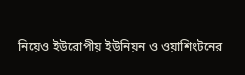নিয়েও ইউরোপীয় ইউনিয়ন ও ওয়াশিংটনের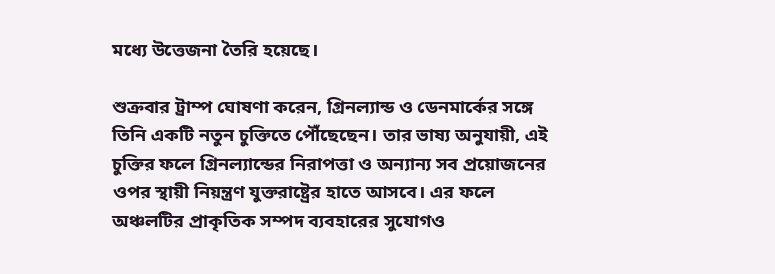মধ্যে উত্তেজনা তৈরি হয়েছে।

শুক্রবার ট্রাম্প ঘোষণা করেন, গ্রিনল্যান্ড ও ডেনমার্কের সঙ্গে তিনি একটি নতুন চুক্তিতে পৌঁছেছেন। তার ভাষ্য অনুযায়ী, এই চুক্তির ফলে গ্রিনল্যান্ডের নিরাপত্তা ও অন্যান্য সব প্রয়োজনের ওপর স্থায়ী নিয়ন্ত্রণ যুক্তরাষ্ট্রের হাতে আসবে। এর ফলে অঞ্চলটির প্রাকৃতিক সম্পদ ব্যবহারের সুযোগও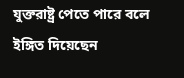যুক্তরাষ্ট্র পেতে পারে বলে ইঙ্গিত দিয়েছেন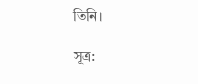তিনি।

সূত্র: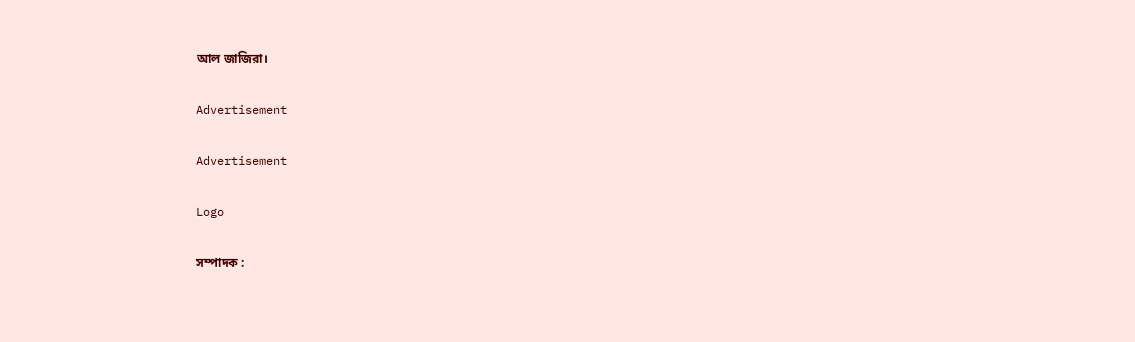আল জাজিরা।

Advertisement

Advertisement

Logo

সম্পাদক :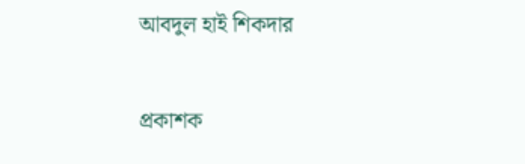আবদুল হাই শিকদার

প্রকাশক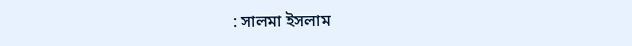: সালমা ইসলাম